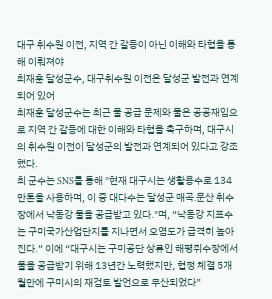대구 취수원 이전, 지역 간 갈등이 아닌 이해와 타협을 통해 이뤄져야
최재훈 달성군수, 대구취수원 이전은 달성군 발전과 연계되어 있어
최재훈 달성군수는 최근 물 공급 문제와 물은 공공재임으로 지역 간 갈등에 대한 이해와 타협을 촉구하며, 대구시의 취수원 이전이 달성군의 발전과 연계되어 있다고 강조했다.
최 군수는 SNS를 통해 "현재 대구시는 생활용수로 134만톤을 사용하며, 이 중 대다수는 달성군 매곡․문산 취수장에서 낙동강 물을 공급받고 있다."며, “낙동강 지표수는 구미국가산업단지를 지나면서 오염도가 급격히 높아진다.” 이에 “대구시는 구미공단 상류인 해평쥐수장에서 물을 공급받기 위해 13년간 노력했지만, 협정 체결 5개월만에 구미시의 재검토 발언으로 무산되었다”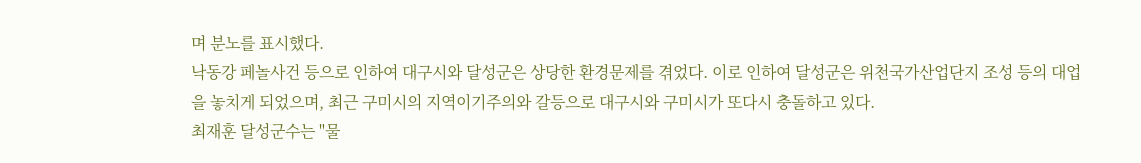며 분노를 표시했다.
낙동강 페놀사건 등으로 인하여 대구시와 달성군은 상당한 환경문제를 겪었다. 이로 인하여 달성군은 위천국가산업단지 조성 등의 대업을 놓치게 되었으며, 최근 구미시의 지역이기주의와 갈등으로 대구시와 구미시가 또다시 충돌하고 있다.
최재훈 달성군수는 "물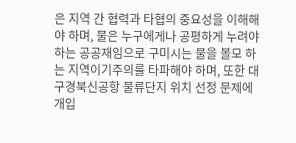은 지역 간 협력과 타협의 중요성을 이해해야 하며, 물은 누구에게나 공평하게 누려야 하는 공공재임으로 구미시는 물을 볼모 하는 지역이기주의를 타파해야 하며, 또한 대구경북신공항 물류단지 위치 선정 문제에 개입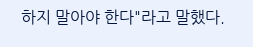하지 말아야 한다"라고 말했다.